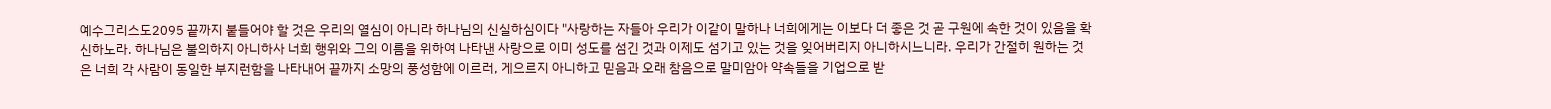예수그리스도2095 끝까지 붙들어야 할 것은 우리의 열심이 아니라 하나님의 신실하심이다 "사랑하는 자들아 우리가 이같이 말하나 너희에게는 이보다 더 좋은 것 곧 구원에 속한 것이 있음을 확신하노라. 하나님은 불의하지 아니하사 너희 행위와 그의 이름을 위하여 나타낸 사랑으로 이미 성도를 섬긴 것과 이제도 섬기고 있는 것을 잊어버리지 아니하시느니라. 우리가 간절히 원하는 것은 너희 각 사람이 동일한 부지런함을 나타내어 끝까지 소망의 풍성함에 이르러, 게으르지 아니하고 믿음과 오래 참음으로 말미암아 약속들을 기업으로 받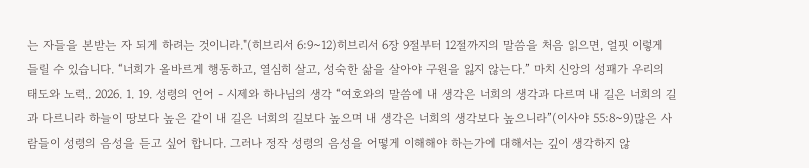는 자들을 본받는 자 되게 하려는 것이니라."(히브리서 6:9~12)히브리서 6장 9절부터 12절까지의 말씀을 처음 읽으면, 얼핏 이렇게 들릴 수 있습니다. “너희가 올바르게 행동하고, 열심히 살고, 성숙한 삶을 살아야 구원을 잃지 않는다.” 마치 신앙의 성패가 우리의 태도와 노력.. 2026. 1. 19. 성령의 언어 - 시제와 하나님의 생각 “여호와의 말씀에 내 생각은 너희의 생각과 다르며 내 길은 너희의 길과 다르니라 하늘이 땅보다 높은 같이 내 길은 너희의 길보다 높으며 내 생각은 너희의 생각보다 높으니라”(이사야 55:8~9)많은 사람들이 성령의 음성을 듣고 싶어 합니다. 그러나 정작 성령의 음성을 어떻게 이해해야 하는가에 대해서는 깊이 생각하지 않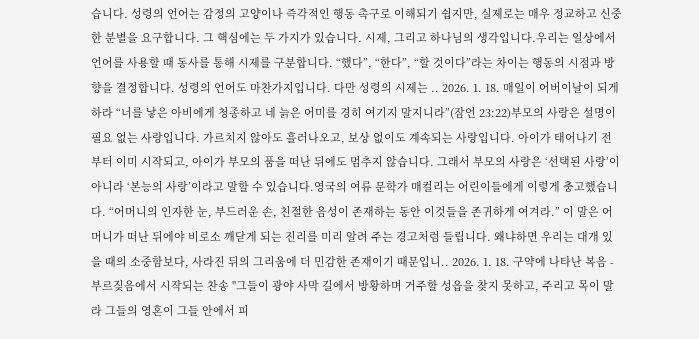습니다. 성령의 언어는 감정의 고양이나 즉각적인 행동 촉구로 이해되기 쉽지만, 실제로는 매우 정교하고 신중한 분별을 요구합니다. 그 핵심에는 두 가지가 있습니다. 시제, 그리고 하나님의 생각입니다.우리는 일상에서 언어를 사용할 때 동사를 통해 시제를 구분합니다. “했다”, “한다”, “할 것이다”라는 차이는 행동의 시점과 방향을 결정합니다. 성령의 언어도 마찬가지입니다. 다만 성령의 시제는 .. 2026. 1. 18. 매일이 어버이날이 되게 하라 “너를 낳은 아비에게 청종하고 네 늙은 어미를 경히 여기지 말지니라”(잠언 23:22)부모의 사랑은 설명이 필요 없는 사랑입니다. 가르치지 않아도 흘러나오고, 보상 없이도 계속되는 사랑입니다. 아이가 태어나기 전부터 이미 시작되고, 아이가 부모의 품을 떠난 뒤에도 멈추지 않습니다. 그래서 부모의 사랑은 ‘선택된 사랑’이 아니라 ‘본능의 사랑’이라고 말할 수 있습니다.영국의 여류 문학가 매컬리는 어린이들에게 이렇게 충고했습니다. “어머니의 인자한 눈, 부드러운 손, 친절한 음성이 존재하는 동안 이것들을 존귀하게 여겨라.” 이 말은 어머니가 떠난 뒤에야 비로소 깨닫게 되는 진리를 미리 알려 주는 경고처럼 들립니다. 왜냐하면 우리는 대개 있을 때의 소중함보다, 사라진 뒤의 그리움에 더 민감한 존재이기 때문입니.. 2026. 1. 18. 구약에 나타난 복음 - 부르짖음에서 시작되는 찬송 "그들이 광야 사막 길에서 방황하며 거주할 성읍을 찾지 못하고, 주리고 목이 말라 그들의 영혼이 그들 안에서 피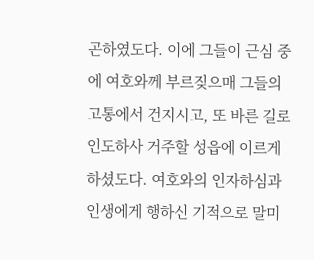곤하였도다. 이에 그들이 근심 중에 여호와께 부르짖으매 그들의 고통에서 건지시고, 또 바른 길로 인도하사 거주할 성읍에 이르게 하셨도다. 여호와의 인자하심과 인생에게 행하신 기적으로 말미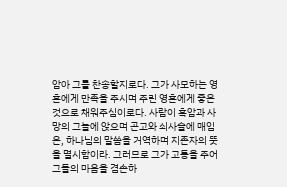암아 그를 찬송할지로다. 그가 사모하는 영혼에게 만족을 주시며 주린 영혼에게 좋은 것으로 채워주심이로다. 사람이 흑암과 사망의 그늘에 앉으며 곤고와 쇠사슬에 매임은, 하나님의 말씀을 거역하며 지존자의 뜻을 멸시함이라. 그러므로 그가 고통을 주어 그들의 마음을 겸손하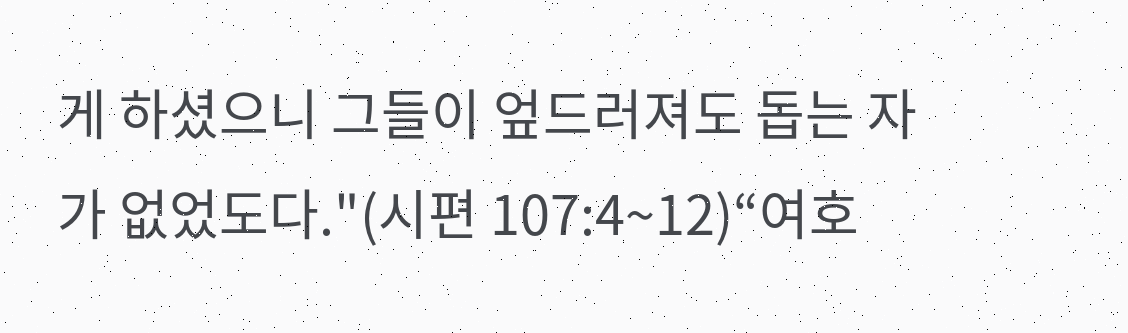게 하셨으니 그들이 엎드러져도 돕는 자가 없었도다."(시편 107:4~12)“여호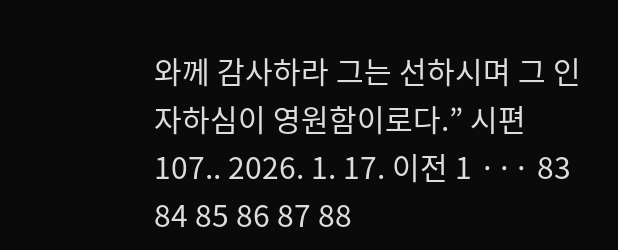와께 감사하라 그는 선하시며 그 인자하심이 영원함이로다.” 시편 107.. 2026. 1. 17. 이전 1 ··· 83 84 85 86 87 88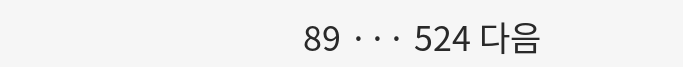89 ··· 524 다음